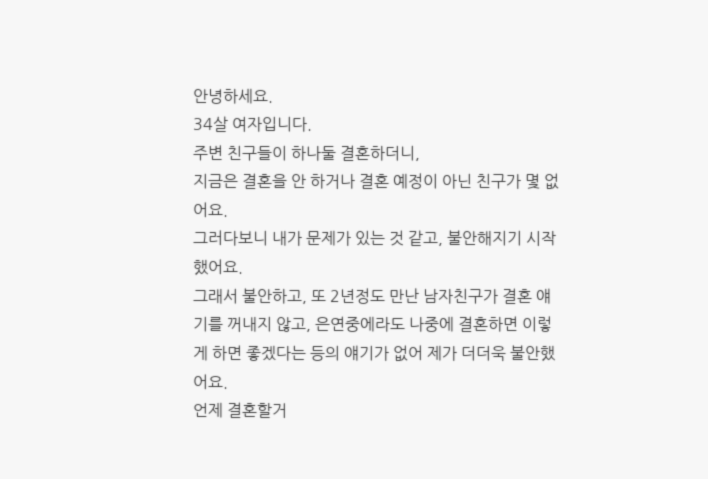안녕하세요.
34살 여자입니다.
주변 친구들이 하나둘 결혼하더니,
지금은 결혼을 안 하거나 결혼 예정이 아닌 친구가 몇 없어요.
그러다보니 내가 문제가 있는 것 같고, 불안해지기 시작했어요.
그래서 불안하고, 또 2년정도 만난 남자친구가 결혼 얘기를 꺼내지 않고, 은연중에라도 나중에 결혼하면 이렇게 하면 좋겠다는 등의 얘기가 없어 제가 더더욱 불안했어요.
언제 결혼할거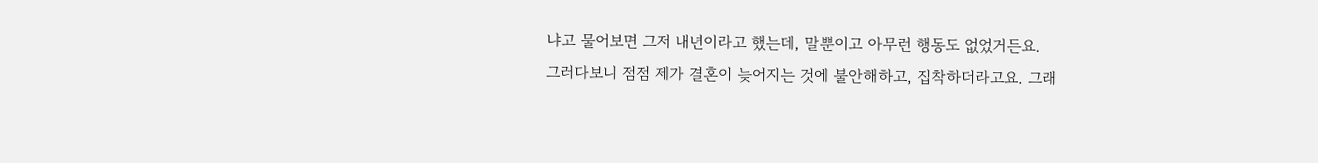냐고 물어보면 그저 내년이라고 했는데, 말뿐이고 아무런 행동도 없었거든요.
그러다보니 점점 제가 결혼이 늦어지는 것에 불안해하고, 집착하더라고요. 그래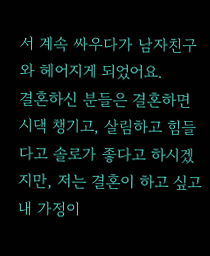서 계속 싸우다가 남자친구와 헤어지게 되었어요.
결혼하신 분들은 결혼하면 시댁 챙기고, 살림하고 힘들다고 솔로가 좋다고 하시겠지만, 저는 결혼이 하고 싶고 내 가정이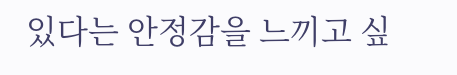있다는 안정감을 느끼고 싶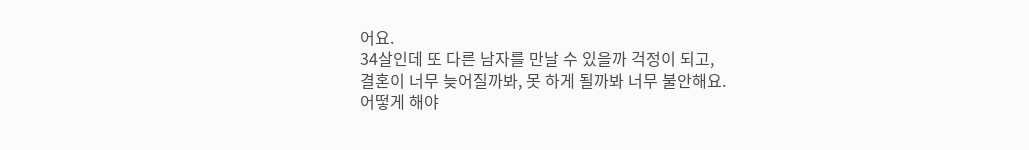어요.
34살인데 또 다른 남자를 만날 수 있을까 걱정이 되고,
결혼이 너무 늦어질까봐, 못 하게 될까봐 너무 불안해요.
어떻게 해야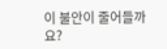이 불안이 줄어들까요?